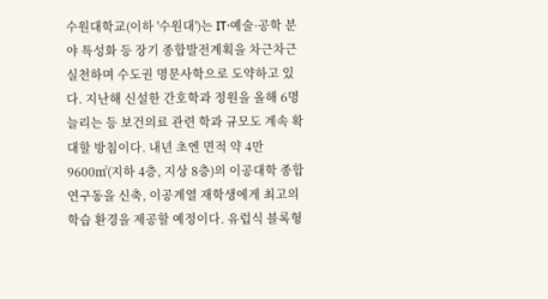수원대학교(이하 '수원대')는 IT·예술·공학 분야 특성화 등 장기 종합발전계획을 차근차근 실천하며 수도권 명문사학으로 도약하고 있다. 지난해 신설한 간호학과 정원을 올해 6명 늘리는 등 보건의료 관련 학과 규모도 계속 확대할 방침이다. 내년 초엔 면적 약 4만9600㎡(지하 4층, 지상 8층)의 이공대학 종합연구동을 신축, 이공계열 재학생에게 최고의 학습 환경을 제공할 예정이다. 유럽식 블록형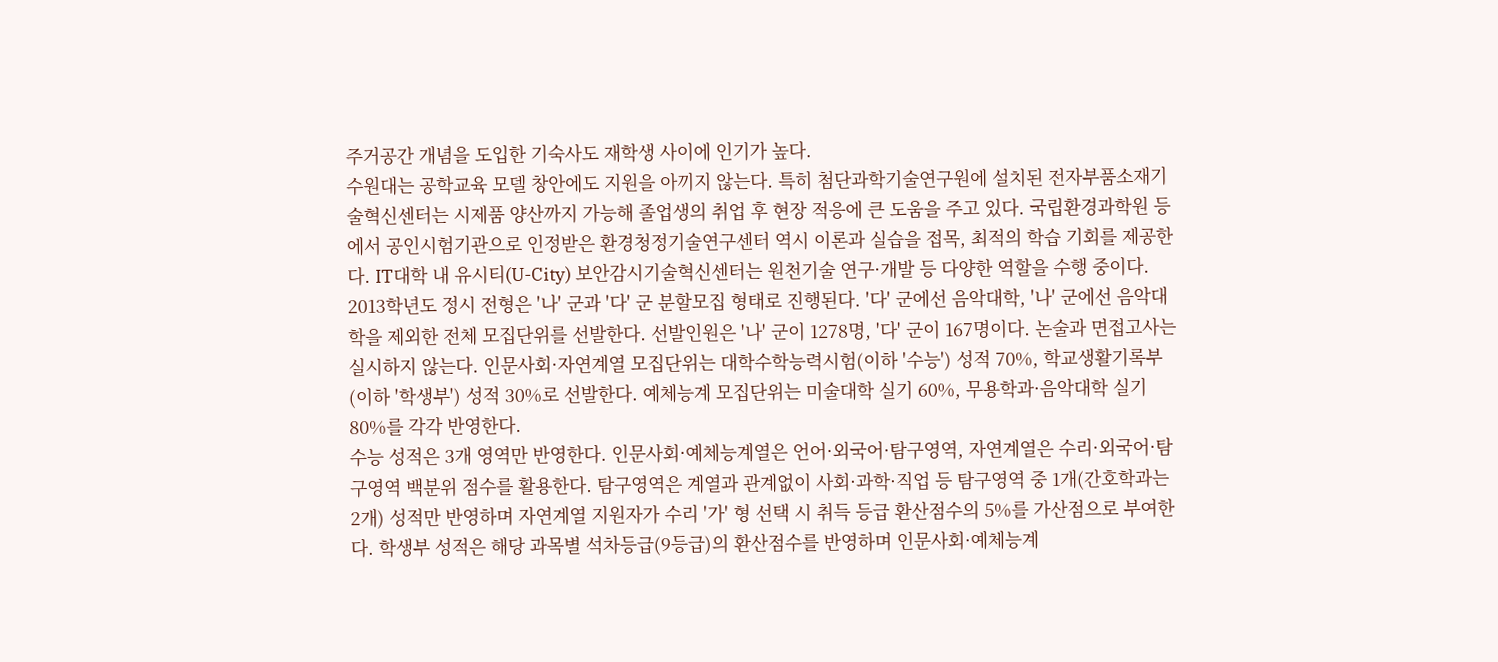주거공간 개념을 도입한 기숙사도 재학생 사이에 인기가 높다.
수원대는 공학교육 모델 창안에도 지원을 아끼지 않는다. 특히 첨단과학기술연구원에 설치된 전자부품소재기술혁신센터는 시제품 양산까지 가능해 졸업생의 취업 후 현장 적응에 큰 도움을 주고 있다. 국립환경과학원 등에서 공인시험기관으로 인정받은 환경청정기술연구센터 역시 이론과 실습을 접목, 최적의 학습 기회를 제공한다. IT대학 내 유시티(U-City) 보안감시기술혁신센터는 원천기술 연구·개발 등 다양한 역할을 수행 중이다.
2013학년도 정시 전형은 '나' 군과 '다' 군 분할모집 형태로 진행된다. '다' 군에선 음악대학, '나' 군에선 음악대학을 제외한 전체 모집단위를 선발한다. 선발인원은 '나' 군이 1278명, '다' 군이 167명이다. 논술과 면접고사는 실시하지 않는다. 인문사회·자연계열 모집단위는 대학수학능력시험(이하 '수능') 성적 70%, 학교생활기록부(이하 '학생부') 성적 30%로 선발한다. 예체능계 모집단위는 미술대학 실기 60%, 무용학과·음악대학 실기 80%를 각각 반영한다.
수능 성적은 3개 영역만 반영한다. 인문사회·예체능계열은 언어·외국어·탐구영역, 자연계열은 수리·외국어·탐구영역 백분위 점수를 활용한다. 탐구영역은 계열과 관계없이 사회·과학·직업 등 탐구영역 중 1개(간호학과는 2개) 성적만 반영하며 자연계열 지원자가 수리 '가' 형 선택 시 취득 등급 환산점수의 5%를 가산점으로 부여한다. 학생부 성적은 해당 과목별 석차등급(9등급)의 환산점수를 반영하며 인문사회·예체능계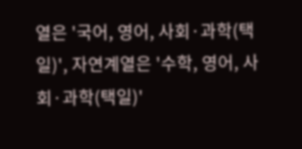열은 '국어, 영어, 사회·과학(택일)', 자연계열은 '수학, 영어, 사회·과학(택일)'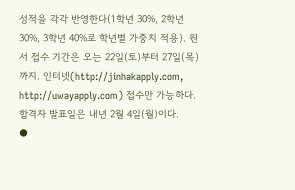성적을 각각 반영한다(1학년 30%, 2학년 30%, 3학년 40%로 학년별 가중치 적용). 원서 접수 기간은 오는 22일(토)부터 27일(목)까지. 인터넷(http://jinhakapply.com, http://uwayapply.com) 접수만 가능하다. 합격자 발표일은 내년 2월 4일(월)이다.
●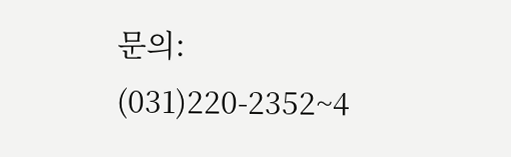문의: (031)220-2352~4